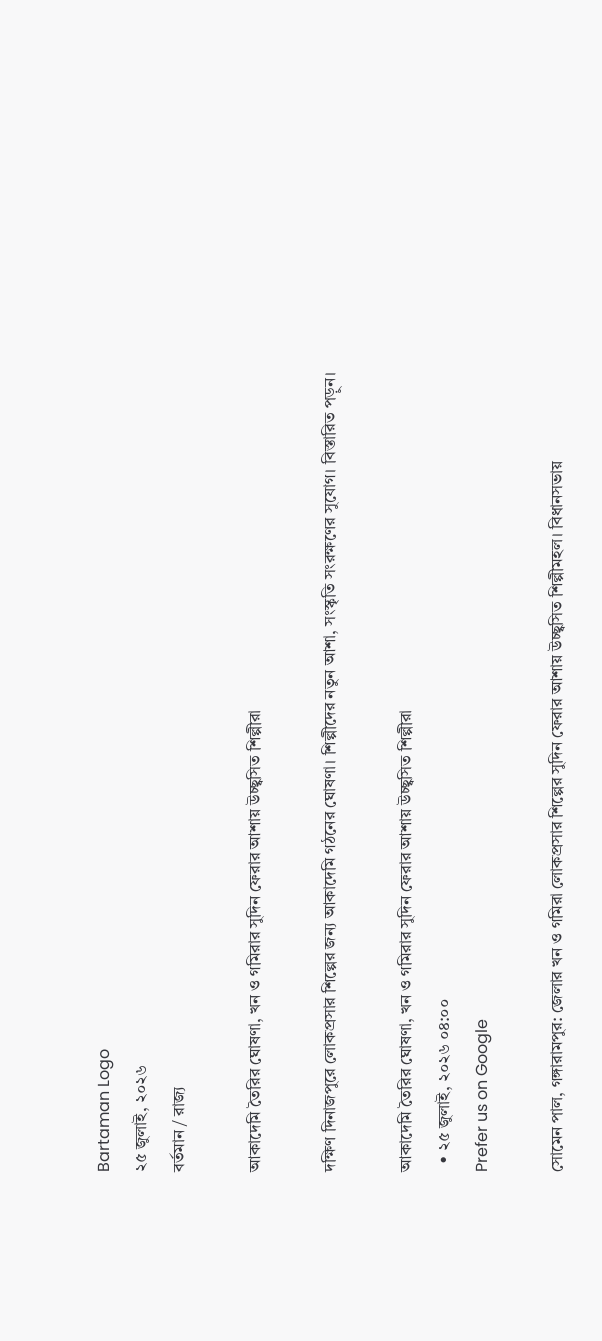Bartaman Logo
২৫ জুলাই, ২০২৬
বর্তমান / রাজ্য

আকাদেমি তৈরির ঘোষণা, খন ও গমিরার সুদিন ফেরার আশায় উচ্ছ্বসিত শিল্পীরা

দক্ষিণ দিনাজপুরে লোকপ্রসার শিল্পের জন্য আকাদেমি গঠনের ঘোষণা। শিল্পীদের নতুন আশা, সংস্কৃতি সংরক্ষণের সুযোগ। বিস্তারিত পড়ুন।

আকাদেমি তৈরির ঘোষণা, খন ও গমিরার সুদিন ফেরার আশায় উচ্ছ্বসিত শিল্পীরা
  • ২৫ জুলাই, ২০২৬ ০৪:০০
Prefer us on Google

সোমেন পাল, গঙ্গারামপুর: জেলার খন ও গমিরা লোকপ্রসার শিল্পের সুদিন ফেরার আশায় উচ্ছ্বসিত শিল্পীমহল। বিধানসভায়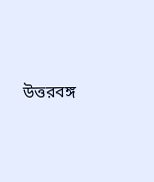উত্তরবঙ্গ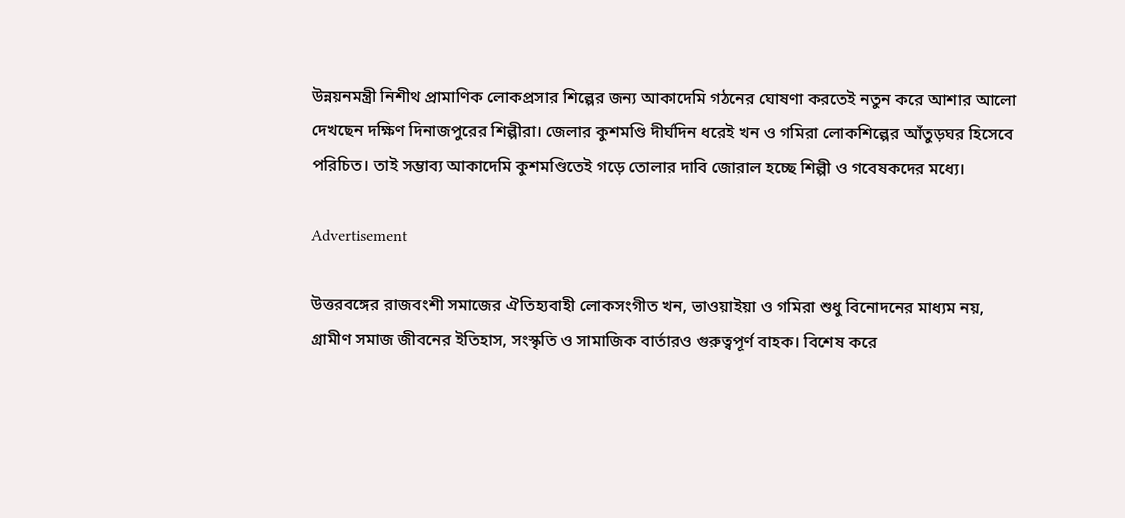উন্নয়নমন্ত্রী নিশীথ প্রামাণিক লোকপ্রসার শিল্পের জন্য আকাদেমি গঠনের ঘোষণা করতেই নতুন করে আশার আলো দেখছেন দক্ষিণ দিনাজপুরের শিল্পীরা। জেলার কুশমণ্ডি দীর্ঘদিন ধরেই খন ও গমিরা লোকশিল্পের আঁতুড়ঘর হিসেবে পরিচিত। তাই সম্ভাব্য আকাদেমি কুশমণ্ডিতেই গড়ে তোলার দাবি জোরাল হচ্ছে শিল্পী ও গবেষকদের মধ্যে।

Advertisement

উত্তরবঙ্গের রাজবংশী সমাজের ঐতিহ্যবাহী লোকসংগীত খন, ভাওয়াইয়া ও গমিরা শুধু বিনোদনের মাধ্যম নয়, গ্রামীণ সমাজ জীবনের ইতিহাস, সংস্কৃতি ও সামাজিক বার্তারও গুরুত্বপূর্ণ বাহক। বিশেষ করে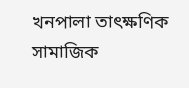খনপালা তাৎক্ষণিক সামাজিক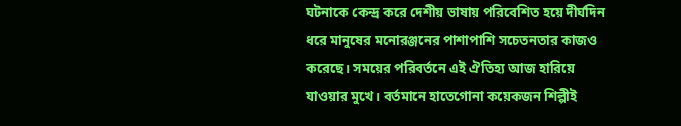ঘটনাকে কেন্দ্র করে দেশীয় ভাষায় পরিবেশিত হয়ে দীর্ঘদিন ধরে মানুষের মনোরঞ্জনের পাশাপাশি সচেতনতার কাজও করেছে। সময়ের পরিবর্তনে এই ঐতিহ্য আজ হারিয়ে যাওয়ার মুখে। বর্তমানে হাতেগোনা কয়েকজন শিল্পীই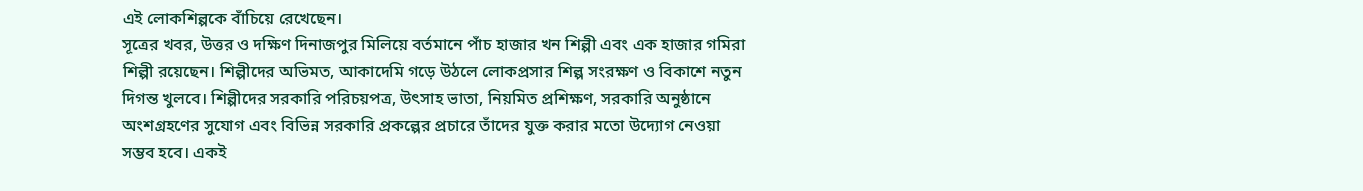এই লোকশিল্পকে বাঁচিয়ে রেখেছেন।
সূত্রের খবর, উত্তর ও দক্ষিণ দিনাজপুর মিলিয়ে বর্তমানে পাঁচ হাজার খন শিল্পী এবং এক হাজার গমিরা শিল্পী রয়েছেন। শিল্পীদের অভিমত, আকাদেমি গড়ে উঠলে লোকপ্রসার শিল্প সংরক্ষণ ও বিকাশে নতুন দিগন্ত খুলবে। শিল্পীদের সরকারি পরিচয়পত্র, উৎসাহ ভাতা, নিয়মিত প্রশিক্ষণ, সরকারি অনুষ্ঠানে অংশগ্রহণের সুযোগ এবং বিভিন্ন সরকারি প্রকল্পের প্রচারে তাঁদের যুক্ত করার মতো উদ্যোগ নেওয়া সম্ভব হবে। একই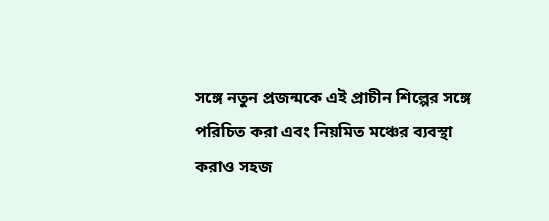সঙ্গে নতুন প্রজন্মকে এই প্রাচীন শিল্পের সঙ্গে পরিচিত করা এবং নিয়মিত মঞ্চের ব্যবস্থা করাও সহজ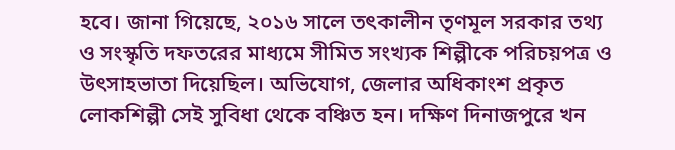হবে। জানা গিয়েছে, ২০১৬ সালে তৎকালীন তৃণমূল সরকার তথ্য ও সংস্কৃতি দফতরের মাধ্যমে সীমিত সংখ্যক শিল্পীকে পরিচয়পত্র ও উৎসাহভাতা দিয়েছিল। অভিযোগ, জেলার অধিকাংশ প্রকৃত লোকশিল্পী সেই সুবিধা থেকে বঞ্চিত হন। দক্ষিণ দিনাজপুরে খন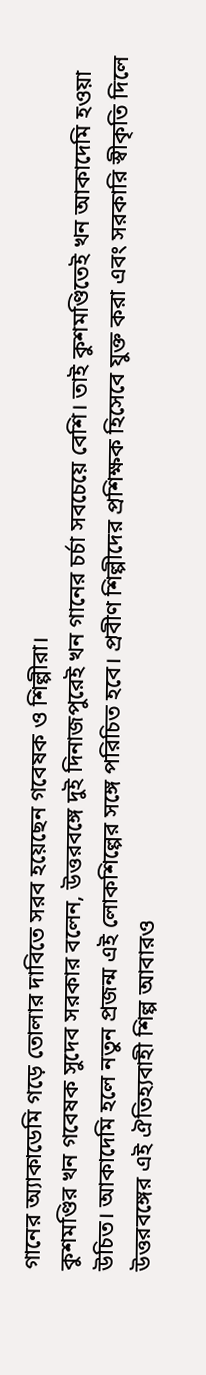গানের অ্যাকাডেমি গড়ে তোলার দাবিতে সরব হয়েছেন গবেষক ও শিল্পীরা।
কুশমণ্ডির খন গবেষক সুদেব সরকার বলেন, উত্তরবঙ্গে দুই দিনাজপুরেই খন গানের চর্চা সবচেয়ে বেশি। তাই কুশমণ্ডিতেই খন আকাদেমি হওয়া উচিত। আকাদেমি হলে নতুন প্রজন্ম এই লোকশিল্পের সঙ্গে পরিচিত হবে। প্রবীণ শিল্পীদের প্রশিক্ষক হিসেবে যুক্ত করা এবং সরকারি স্বীকৃতি দিলে উত্তরবঙ্গের এই ঐতিহ্যবাহী শিল্প আবারও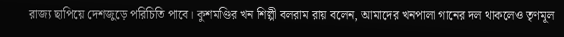রাজ্য ছাপিয়ে দেশজুড়ে পরিচিতি পাবে। কুশমণ্ডির খন শিল্পী বলরাম রায় বলেন, আমাদের খনপালা গানের দল থাকলেও তৃণমূল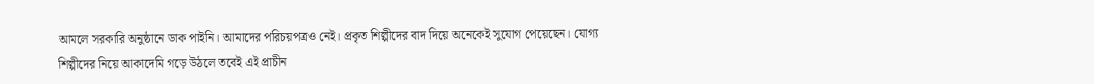আমলে সরকারি অনুষ্ঠানে ডাক পাইনি। আমাদের পরিচয়পত্রও নেই। প্রকৃত শিল্পীদের বাদ দিয়ে অনেকেই সুযোগ পেয়েছেন। যোগ্য শিল্পীদের নিয়ে আকাদেমি গড়ে উঠলে তবেই এই প্রাচীন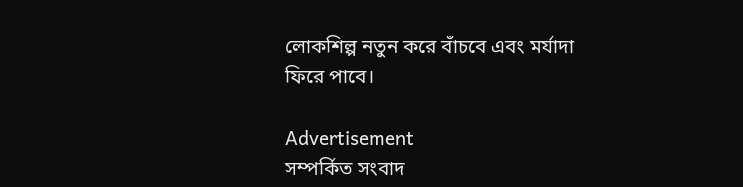লোকশিল্প নতুন করে বাঁচবে এবং মর্যাদা ফিরে পাবে।

Advertisement
সম্পর্কিত সংবাদ